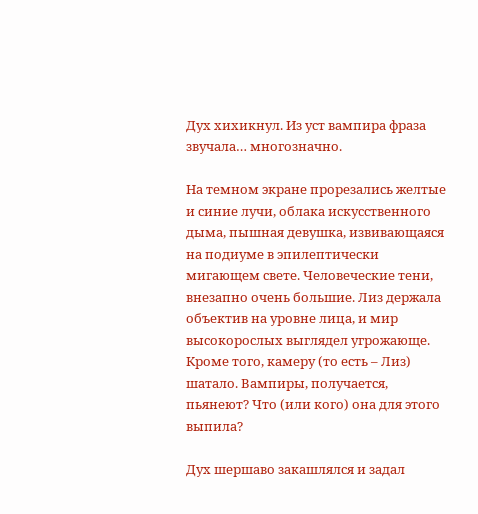Дух хихикнул. Из уст вампира фраза звучала… многозначно.

На темном экране прорезались желтые и синие лучи, облака искусственного дыма, пышная девушка, извивающаяся на подиуме в эпилептически мигающем свете. Человеческие тени, внезапно очень большие. Лиз держала объектив на уровне лица, и мир высокорослых выглядел угрожающе. Кроме того, камеру (то есть – Лиз) шатало. Вампиры, получается, пьянеют? Что (или кого) она для этого выпила?

Дух шершаво закашлялся и задал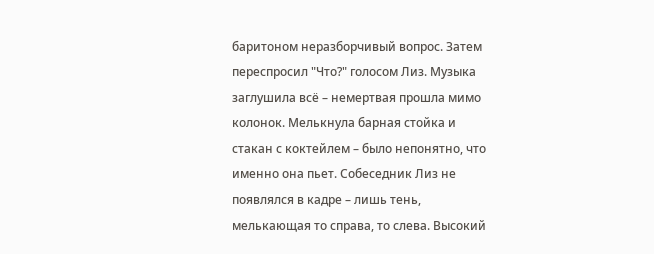баритоном неразборчивый вопрос. Затем переспросил "Что?" голосом Лиз. Музыка заглушила всё – немертвая прошла мимо колонок. Мелькнула барная стойка и стакан с коктейлем – было непонятно, что именно она пьет. Собеседник Лиз не появлялся в кадре – лишь тень, мелькающая то справа, то слева. Высокий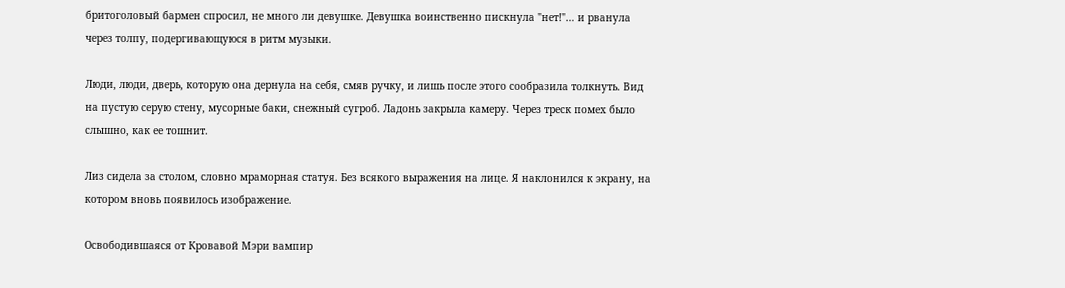бритоголовый бармен спросил, не много ли девушке. Девушка воинственно пискнула "нет!"… и рванула через толпу, подергивающуюся в ритм музыки.

Люди, люди, дверь, которую она дернула на себя, смяв ручку, и лишь после этого сообразила толкнуть. Вид на пустую серую стену, мусорные баки, снежный сугроб. Ладонь закрыла камеру. Через треск помех было слышно, как ее тошнит.

Лиз сидела за столом, словно мраморная статуя. Без всякого выражения на лице. Я наклонился к экрану, на котором вновь появилось изображение.

Освободившаяся от Кровавой Мэри вампир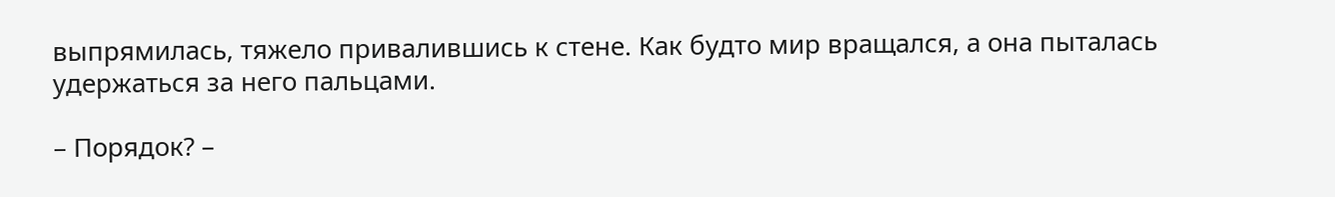выпрямилась, тяжело привалившись к стене. Как будто мир вращался, а она пыталась удержаться за него пальцами.

– Порядок? –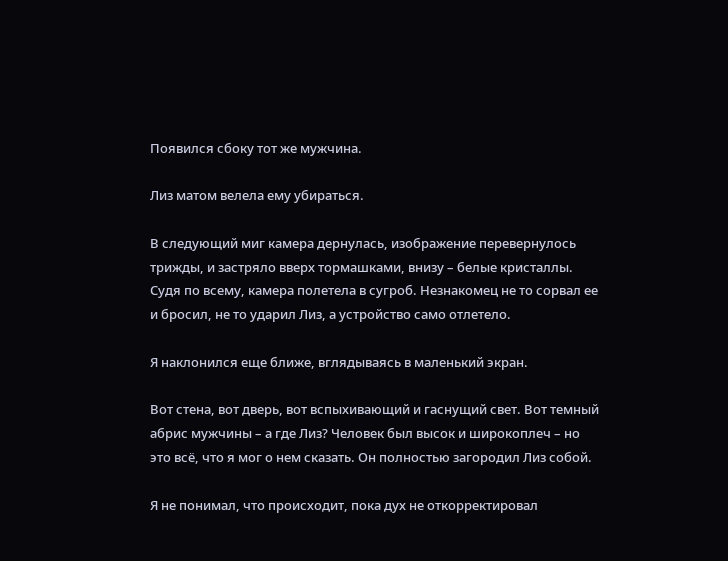Появился сбоку тот же мужчина.

Лиз матом велела ему убираться.

В следующий миг камера дернулась, изображение перевернулось трижды, и застряло вверх тормашками, внизу – белые кристаллы. Судя по всему, камера полетела в сугроб. Незнакомец не то сорвал ее и бросил, не то ударил Лиз, а устройство само отлетело.

Я наклонился еще ближе, вглядываясь в маленький экран.

Вот стена, вот дверь, вот вспыхивающий и гаснущий свет. Вот темный абрис мужчины – а где Лиз? Человек был высок и широкоплеч – но это всё, что я мог о нем сказать. Он полностью загородил Лиз собой.

Я не понимал, что происходит, пока дух не откорректировал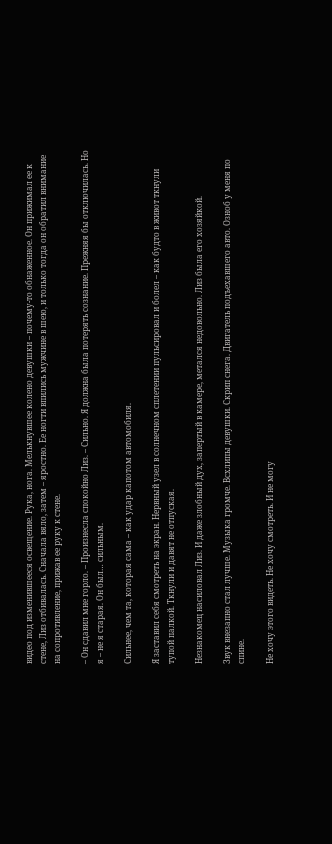видео под изменившееся освещение. Рука, нога. Мелькнувшее колено девушки – почему-то обнаженное. Он прижимал ее к стене, Лиз отбивалась. Сначала вяло, затем – яростно. Ее ногти впились мужчине в шею, и только тогда он обратил внимание на сопротивление, прижав ее руку к стене.

– Он сдавил мне горло. – Произнесла спокойно Лиз. – Сильно. Я должна была потерять сознание. Прежняя бы отключилась. Но я – не я старая. Он был… сильным.

Сильнее, чем та, которая сама – как удар капотом автомобиля.

Я заставил себя смотреть на экран. Нервный узел в солнечном сплетении пульсировал и болел – как будто в живот ткнули тупой палкой. Ткнули и давят не отпуская.

Незнакомец насиловал Лиз. И даже злобный дух, запертый в камере, метался недовольно. Лиз была его хозяйкой.

Звук внезапно стал лучше. Музыка громче. Всхлипы девушки. Скрип снега. Двигатель подъехавшего авто. Озноб у меня по спине.

Не хочу этого видеть. Не хочу смотреть. И не могу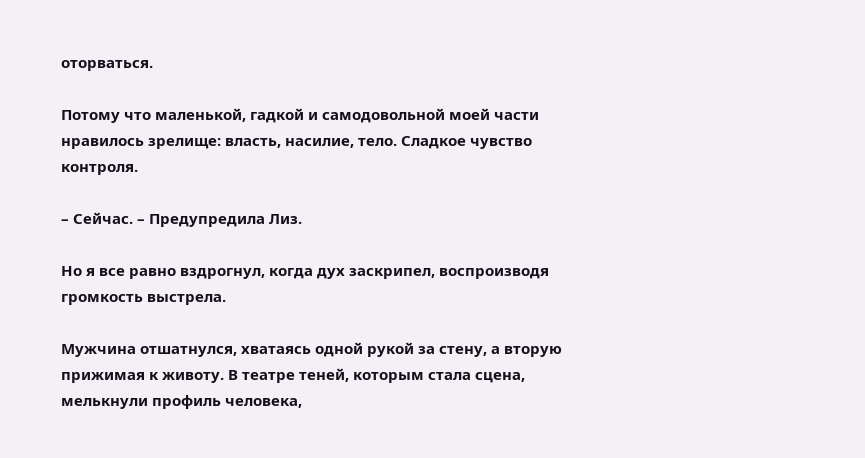оторваться.

Потому что маленькой, гадкой и самодовольной моей части нравилось зрелище: власть, насилие, тело. Сладкое чувство контроля.

– Сейчас. – Предупредила Лиз.

Но я все равно вздрогнул, когда дух заскрипел, воспроизводя громкость выстрела.

Мужчина отшатнулся, хватаясь одной рукой за стену, а вторую прижимая к животу. В театре теней, которым стала сцена, мелькнули профиль человека,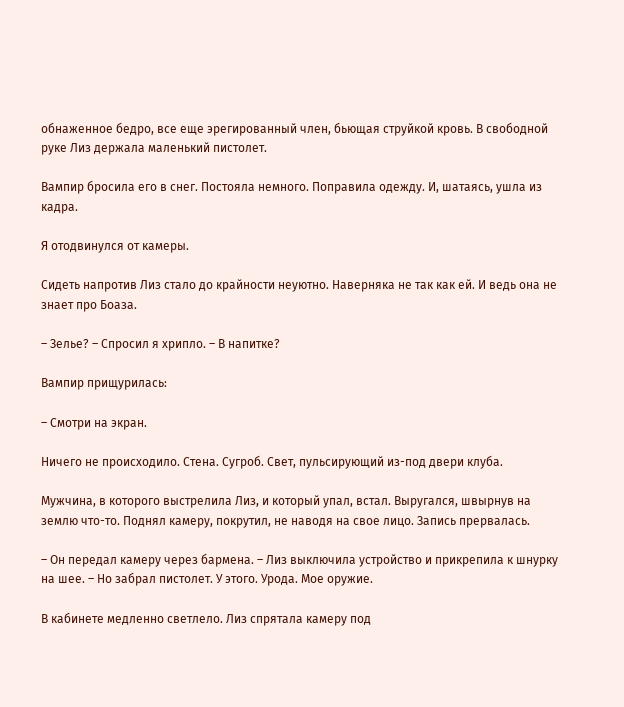обнаженное бедро, все еще эрегированный член, бьющая струйкой кровь. В свободной руке Лиз держала маленький пистолет.

Вампир бросила его в снег. Постояла немного. Поправила одежду. И, шатаясь, ушла из кадра.

Я отодвинулся от камеры.

Сидеть напротив Лиз стало до крайности неуютно. Наверняка не так как ей. И ведь она не знает про Боаза.

– Зелье? – Спросил я хрипло. – В напитке?

Вампир прищурилась:

– Смотри на экран.

Ничего не происходило. Стена. Сугроб. Свет, пульсирующий из-под двери клуба.

Мужчина, в которого выстрелила Лиз, и который упал, встал. Выругался, швырнув на землю что-то. Поднял камеру, покрутил, не наводя на свое лицо. Запись прервалась.

– Он передал камеру через бармена. – Лиз выключила устройство и прикрепила к шнурку на шее. – Но забрал пистолет. У этого. Урода. Мое оружие.

В кабинете медленно светлело. Лиз спрятала камеру под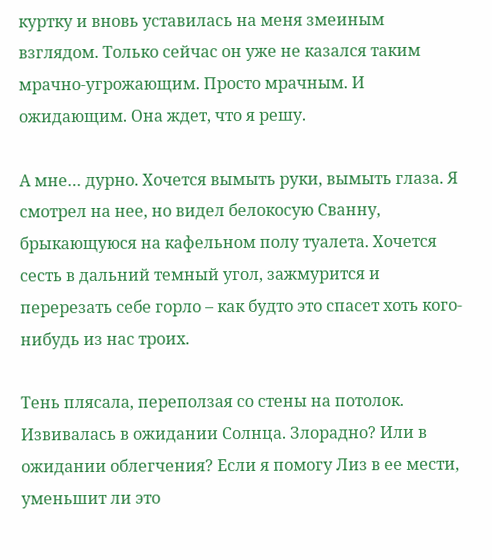куртку и вновь уставилась на меня змеиным взглядом. Только сейчас он уже не казался таким мрачно-угрожающим. Просто мрачным. И ожидающим. Она ждет, что я решу.

А мне… дурно. Хочется вымыть руки, вымыть глаза. Я смотрел на нее, но видел белокосую Сванну, брыкающуюся на кафельном полу туалета. Хочется сесть в дальний темный угол, зажмурится и перерезать себе горло – как будто это спасет хоть кого-нибудь из нас троих.

Тень плясала, переползая со стены на потолок. Извивалась в ожидании Солнца. Злорадно? Или в ожидании облегчения? Если я помогу Лиз в ее мести, уменьшит ли это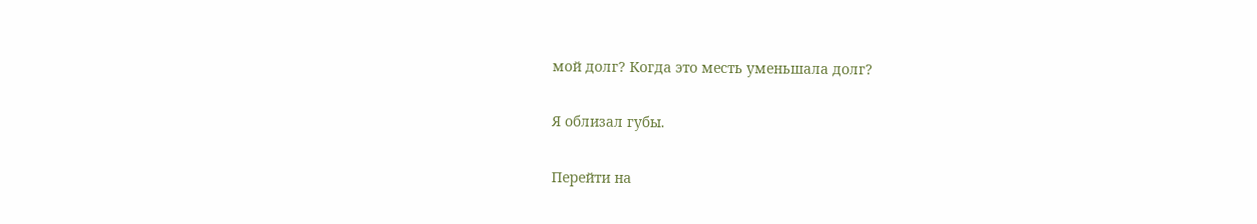мой долг? Когда это месть уменьшала долг?

Я облизал губы.

Перейти на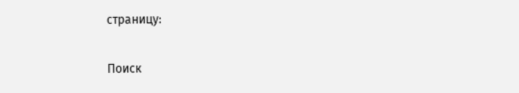страницу:

Поиск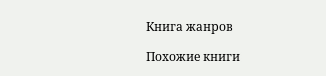Книга жанров

Похожие книги